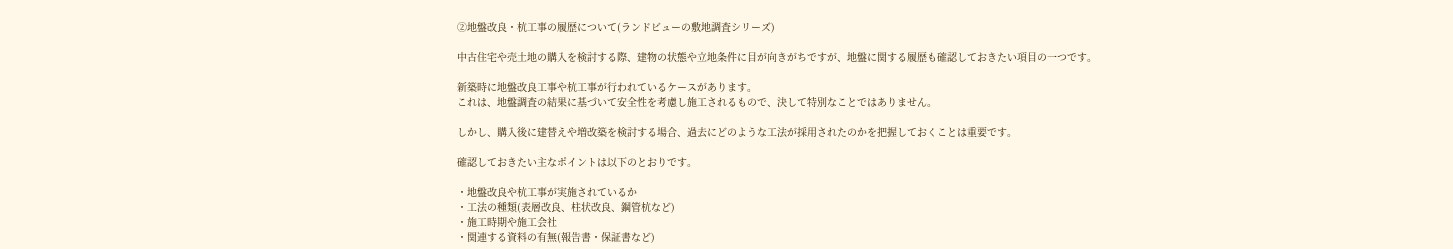②地盤改良・杭工事の履歴について(ランドビューの敷地調査シリーズ)

中古住宅や売土地の購入を検討する際、建物の状態や立地条件に目が向きがちですが、地盤に関する履歴も確認しておきたい項目の一つです。

新築時に地盤改良工事や杭工事が行われているケースがあります。
これは、地盤調査の結果に基づいて安全性を考慮し施工されるもので、決して特別なことではありません。

しかし、購入後に建替えや増改築を検討する場合、過去にどのような工法が採用されたのかを把握しておくことは重要です。

確認しておきたい主なポイントは以下のとおりです。

・地盤改良や杭工事が実施されているか
・工法の種類(表層改良、柱状改良、鋼管杭など)
・施工時期や施工会社
・関連する資料の有無(報告書・保証書など)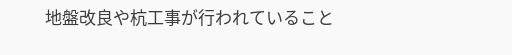地盤改良や杭工事が行われていること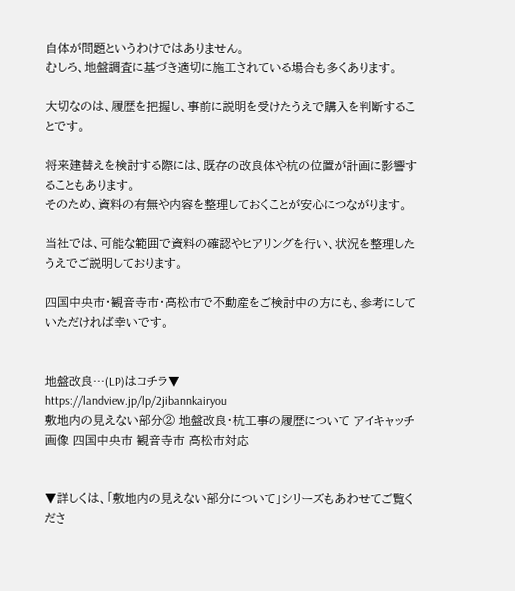自体が問題というわけではありません。
むしろ、地盤調査に基づき適切に施工されている場合も多くあります。

大切なのは、履歴を把握し、事前に説明を受けたうえで購入を判断することです。

将来建替えを検討する際には、既存の改良体や杭の位置が計画に影響することもあります。
そのため、資料の有無や内容を整理しておくことが安心につながります。

当社では、可能な範囲で資料の確認やヒアリングを行い、状況を整理したうえでご説明しております。

四国中央市・観音寺市・高松市で不動産をご検討中の方にも、参考にしていただければ幸いです。


地盤改良…(LP)はコチラ▼
https://landview.jp/lp/2jibannkairyou
敷地内の見えない部分② 地盤改良・杭工事の履歴について アイキャッチ画像 四国中央市 観音寺市 高松市対応


▼詳しくは、「敷地内の見えない部分について」シリーズもあわせてご覧くださ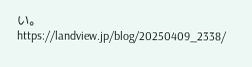い。
https://landview.jp/blog/20250409_2338/